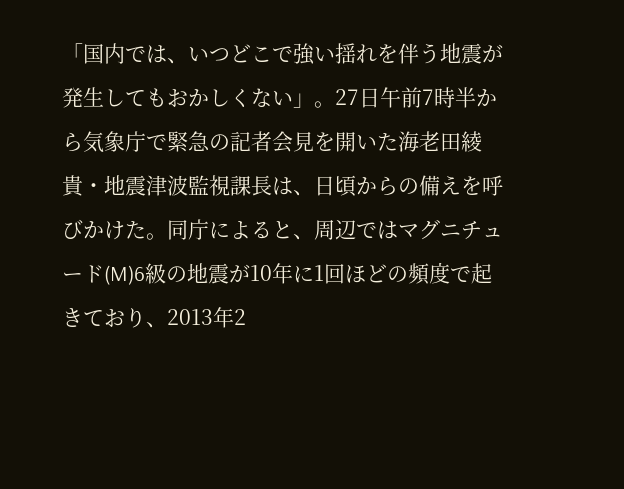「国内では、いつどこで強い揺れを伴う地震が発生してもおかしくない」。27日午前7時半から気象庁で緊急の記者会見を開いた海老田綾貴・地震津波監視課長は、日頃からの備えを呼びかけた。同庁によると、周辺ではマグニチュード(M)6級の地震が10年に1回ほどの頻度で起きており、2013年2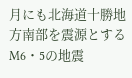月にも北海道十勝地方南部を震源とするM6・5の地震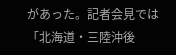があった。記者会見では「北海道・三陸沖後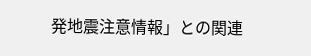発地震注意情報」との関連